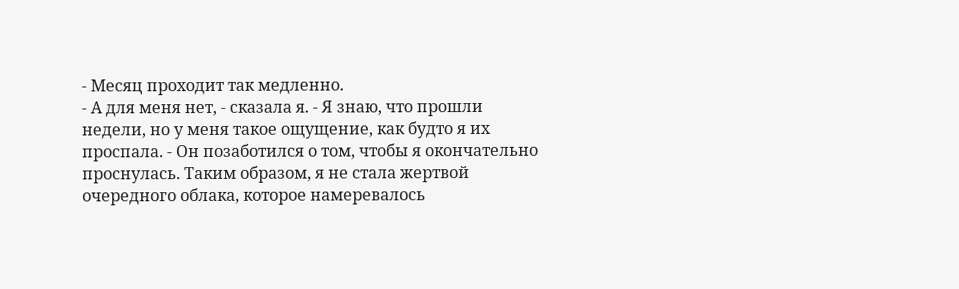- Месяц проходит так медленно.
- А для меня нет, - сказала я. - Я знаю, что прошли недели, но у меня такое ощущение, как будто я их проспала. - Он позаботился о том, чтобы я окончательно проснулась. Таким образом, я не стала жертвой очередного облака, которое намеревалось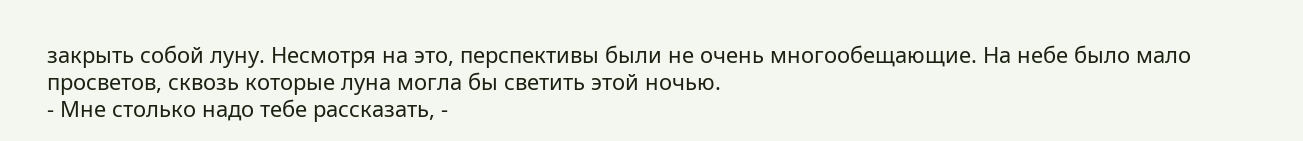закрыть собой луну. Несмотря на это, перспективы были не очень многообещающие. На небе было мало просветов, сквозь которые луна могла бы светить этой ночью.
- Мне столько надо тебе рассказать, -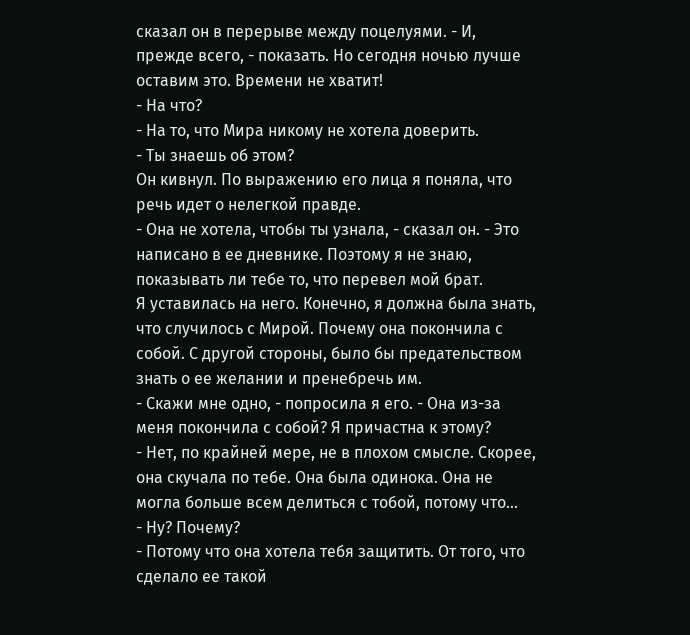сказал он в перерыве между поцелуями. - И, прежде всего, - показать. Но сегодня ночью лучше оставим это. Времени не хватит!
- На что?
- На то, что Мира никому не хотела доверить.
- Ты знаешь об этом?
Он кивнул. По выражению его лица я поняла, что речь идет о нелегкой правде.
- Она не хотела, чтобы ты узнала, - сказал он. - Это написано в ее дневнике. Поэтому я не знаю, показывать ли тебе то, что перевел мой брат.
Я уставилась на него. Конечно, я должна была знать, что случилось с Мирой. Почему она покончила с собой. С другой стороны, было бы предательством знать о ее желании и пренебречь им.
- Скажи мне одно, - попросила я его. - Она из-за меня покончила с собой? Я причастна к этому?
- Нет, по крайней мере, не в плохом смысле. Скорее, она скучала по тебе. Она была одинока. Она не могла больше всем делиться с тобой, потому что...
- Ну? Почему?
- Потому что она хотела тебя защитить. От того, что сделало ее такой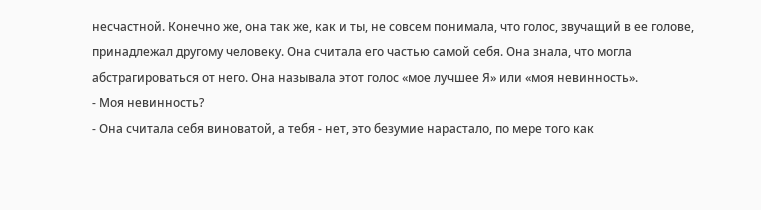несчастной. Конечно же, она так же, как и ты, не совсем понимала, что голос, звучащий в ее голове, принадлежал другому человеку. Она считала его частью самой себя. Она знала, что могла абстрагироваться от него. Она называла этот голос «мое лучшее Я» или «моя невинность».
- Моя невинность?
- Она считала себя виноватой, а тебя - нет, это безумие нарастало, по мере того как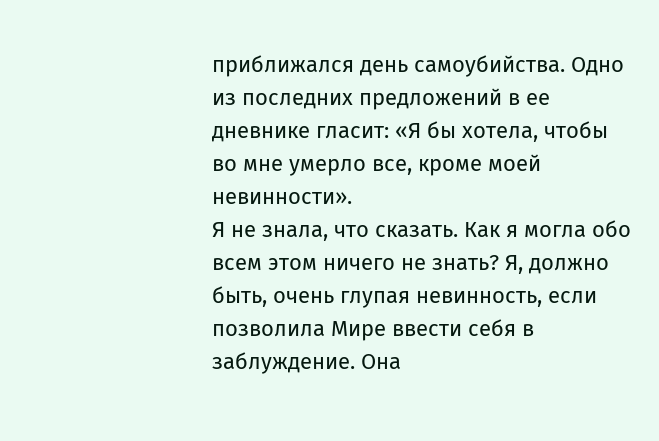приближался день самоубийства. Одно из последних предложений в ее дневнике гласит: «Я бы хотела, чтобы во мне умерло все, кроме моей невинности».
Я не знала, что сказать. Как я могла обо всем этом ничего не знать? Я, должно быть, очень глупая невинность, если позволила Мире ввести себя в заблуждение. Она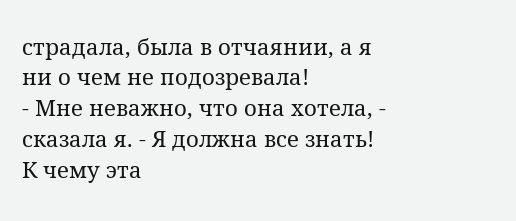страдала, была в отчаянии, а я ни о чем не подозревала!
- Мне неважно, что она хотела, - сказала я. - Я должна все знать! К чему эта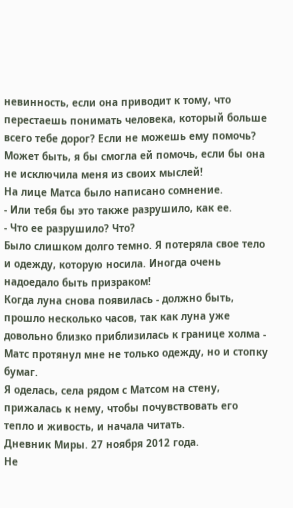невинность, если она приводит к тому, что перестаешь понимать человека, который больше всего тебе дорог? Если не можешь ему помочь? Может быть, я бы смогла ей помочь, если бы она не исключила меня из своих мыслей!
На лице Матса было написано сомнение.
- Или тебя бы это также разрушило, как ее.
- Что ее разрушило? Что?
Было слишком долго темно. Я потеряла свое тело и одежду, которую носила. Иногда очень надоедало быть призраком!
Когда луна снова появилась - должно быть, прошло несколько часов, так как луна уже довольно близко приблизилась к границе холма - Матс протянул мне не только одежду, но и стопку бумаг.
Я оделась, села рядом с Матсом на стену, прижалась к нему, чтобы почувствовать его тепло и живость, и начала читать.
Дневник Миры. 27 ноября 2012 года.
Не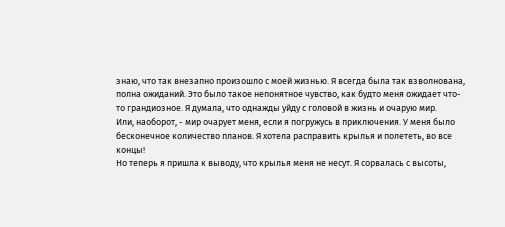знаю, что так внезапно произошло с моей жизнью. Я всегда была так взволнована, полна ожиданий. Это было такоe непонятное чувство, как будто меня ожидает что-то грандиозное. Я думала, что однажды уйду с головой в жизнь и очарую мир.
Или, наоборот, - мир очарует меня, если я погружусь в приключения. У меня было бесконечное количество планов. Я хотела расправить крылья и полететь, во все концы!
Но теперь я пришла к выводу, что крылья меня не несут. Я сорвалась с высоты,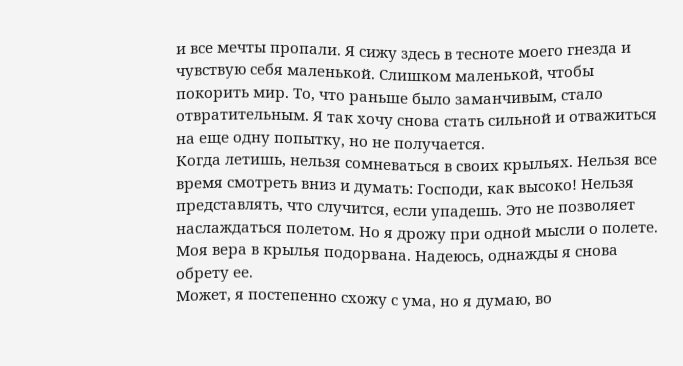и все мечты пропали. Я сижу здесь в тесноте моего гнезда и чувствую себя маленькой. Слишком маленькой, чтобы покорить мир. То, что раньше было заманчивым, стало отвратительным. Я так хочу снова стать сильной и отважиться на еще одну попытку, но не получается.
Когда летишь, нельзя сомневаться в своих крыльях. Нельзя все время смотреть вниз и думать: Господи, как высоко! Нельзя представлять, что случится, если упадешь. Это не позволяет наслаждаться полетом. Но я дрожу при одной мысли о полете. Моя вера в крылья подорвана. Надеюсь, однажды я снова обрету ее.
Может, я постепенно схожу с ума, но я думаю, во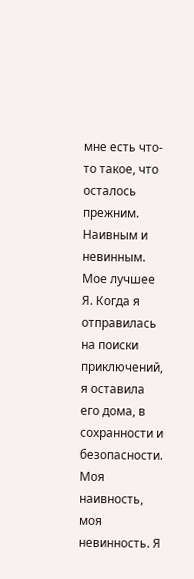мне есть что-то такое, что осталось прежним. Наивным и невинным. Мое лучшее Я. Когда я отправилась на поиски приключений, я оставила его дома, в сохранности и безопасности. Моя наивность, моя невинность. Я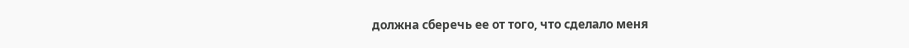должна сберечь ее от того, что сделало меня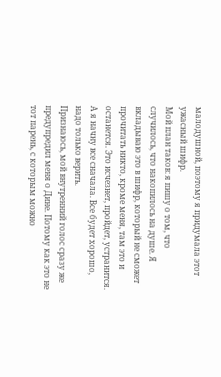малодушной, поэтому я придумала этот ужасный шифр.
Мой план таков: я пишу о том, что случилось, что накопилось на душе. Я вкладываю это в шифр, который не сможет прочитать никто, кроме меня, там это и останется. Это исчезнет, пройдет, устранится. А я начну все сначала. Все будет хорошо, надо только верить.
Признаюсь, мой внутренний голос сразу же предупредил меня о Дине. Потому как это не тот парень, с которым можно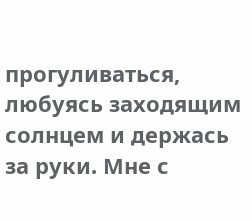прогуливаться, любуясь заходящим солнцем и держась за руки. Мне с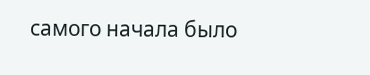самого начала было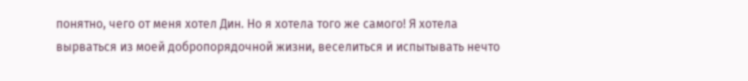понятно, чего от меня хотел Дин. Но я хотела того же самого! Я хотела вырваться из моей добропорядочной жизни, веселиться и испытывать нечто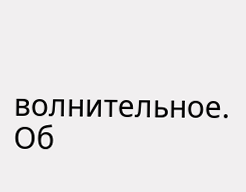волнительное. Об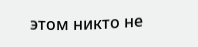этом никто не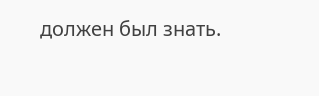должен был знать.